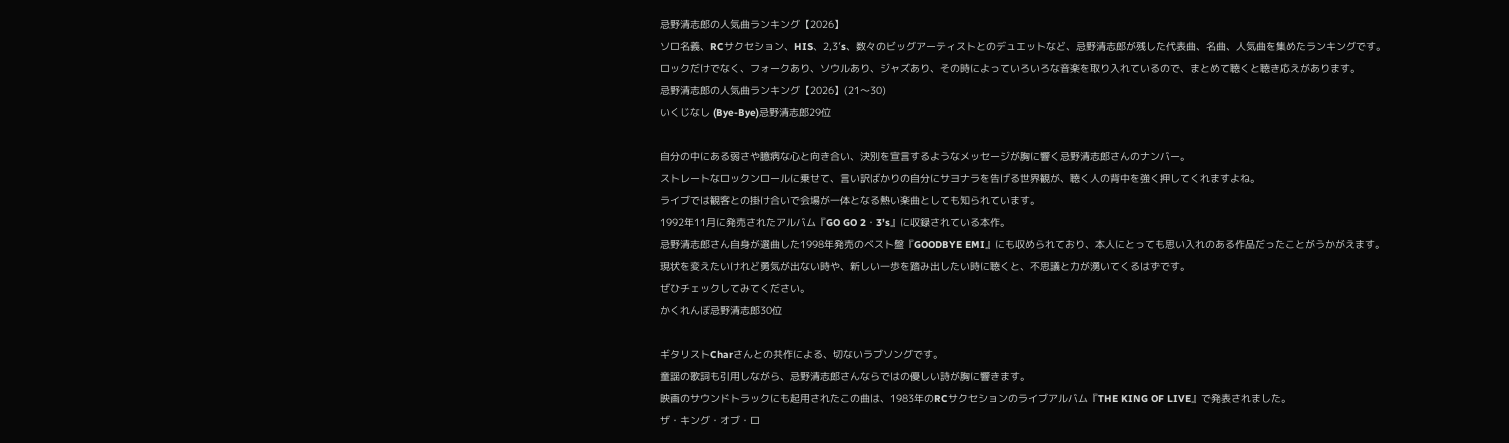忌野清志郎の人気曲ランキング【2026】
ソロ名義、RCサクセション、HIS、2,3’s、数々のビッグアーティストとのデュエットなど、忌野清志郎が残した代表曲、名曲、人気曲を集めたランキングです。
ロックだけでなく、フォークあり、ソウルあり、ジャズあり、その時によっていろいろな音楽を取り入れているので、まとめて聴くと聴き応えがあります。
忌野清志郎の人気曲ランキング【2026】(21〜30)
いくじなし (Bye-Bye)忌野清志郎29位

自分の中にある弱さや臆病な心と向き合い、決別を宣言するようなメッセージが胸に響く忌野清志郎さんのナンバー。
ストレートなロックンロールに乗せて、言い訳ばかりの自分にサヨナラを告げる世界観が、聴く人の背中を強く押してくれますよね。
ライブでは観客との掛け合いで会場が一体となる熱い楽曲としても知られています。
1992年11月に発売されたアルバム『GO GO 2・3’s』に収録されている本作。
忌野清志郎さん自身が選曲した1998年発売のベスト盤『GOODBYE EMI』にも収められており、本人にとっても思い入れのある作品だったことがうかがえます。
現状を変えたいけれど勇気が出ない時や、新しい一歩を踏み出したい時に聴くと、不思議と力が湧いてくるはずです。
ぜひチェックしてみてください。
かくれんぼ忌野清志郎30位

ギタリストCharさんとの共作による、切ないラブソングです。
童謡の歌詞も引用しながら、忌野清志郎さんならではの優しい詩が胸に響きます。
映画のサウンドトラックにも起用されたこの曲は、1983年のRCサクセションのライブアルバム『THE KING OF LIVE』で発表されました。
ザ・キング・オブ・ロ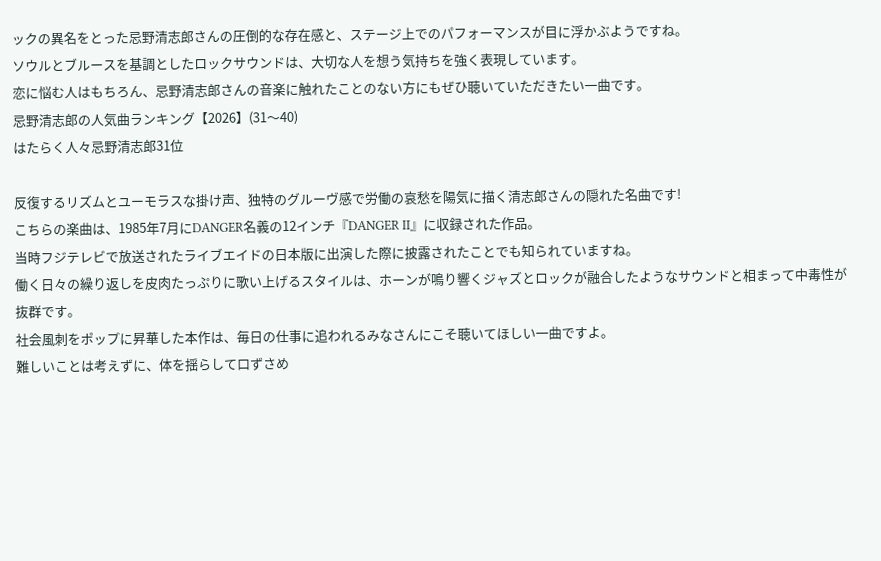ックの異名をとった忌野清志郎さんの圧倒的な存在感と、ステージ上でのパフォーマンスが目に浮かぶようですね。
ソウルとブルースを基調としたロックサウンドは、大切な人を想う気持ちを強く表現しています。
恋に悩む人はもちろん、忌野清志郎さんの音楽に触れたことのない方にもぜひ聴いていただきたい一曲です。
忌野清志郎の人気曲ランキング【2026】(31〜40)
はたらく人々忌野清志郎31位

反復するリズムとユーモラスな掛け声、独特のグルーヴ感で労働の哀愁を陽気に描く清志郎さんの隠れた名曲です!
こちらの楽曲は、1985年7月にDANGER名義の12インチ『DANGER II』に収録された作品。
当時フジテレビで放送されたライブエイドの日本版に出演した際に披露されたことでも知られていますね。
働く日々の繰り返しを皮肉たっぷりに歌い上げるスタイルは、ホーンが鳴り響くジャズとロックが融合したようなサウンドと相まって中毒性が抜群です。
社会風刺をポップに昇華した本作は、毎日の仕事に追われるみなさんにこそ聴いてほしい一曲ですよ。
難しいことは考えずに、体を揺らして口ずさめ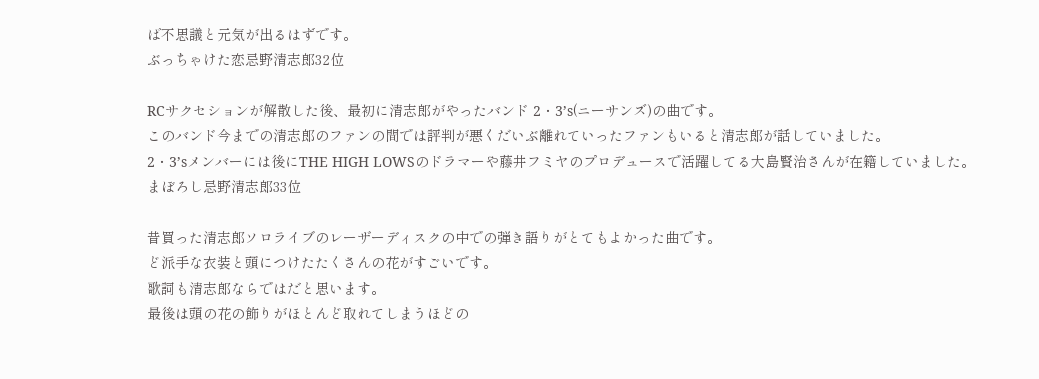ば不思議と元気が出るはずです。
ぶっちゃけた恋忌野清志郎32位

RCサクセションが解散した後、最初に清志郎がやったバンド 2・3’s(ニーサンズ)の曲です。
このバンド今までの清志郎のファンの間では評判が悪くだいぶ離れていったファンもいると清志郎が話していました。
2・3’sメンバーには後にTHE HIGH LOWSのドラマーや藤井フミヤのプロデュースで活躍してる大島賢治さんが在籍していました。
まぼろし忌野清志郎33位

昔買った清志郎ソロライブのレーザーディスクの中での弾き語りがとてもよかった曲です。
ど派手な衣装と頭につけたたくさんの花がすごいです。
歌詞も清志郎ならではだと思います。
最後は頭の花の飾りがほとんど取れてしまうほどの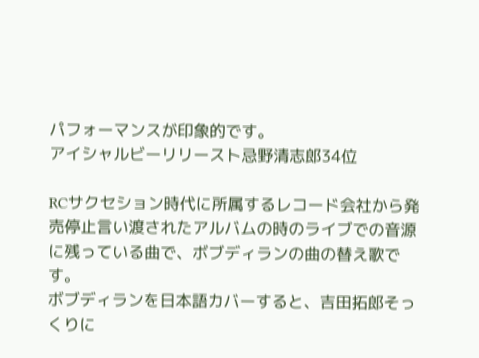パフォーマンスが印象的です。
アイシャルビーリリースト忌野清志郎34位

RCサクセション時代に所属するレコード会社から発売停止言い渡されたアルバムの時のライブでの音源に残っている曲で、ボブディランの曲の替え歌です。
ボブディランを日本語カバーすると、吉田拓郎そっくりに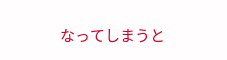なってしまうと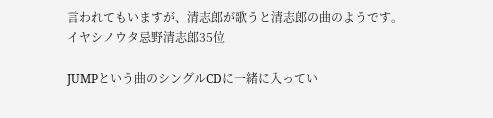言われてもいますが、清志郎が歌うと清志郎の曲のようです。
イヤシノウタ忌野清志郎35位

JUMPという曲のシングルCDに一緒に入ってい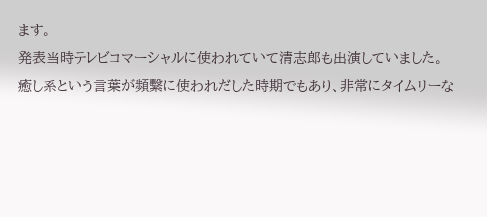ます。
発表当時テレビコマーシャルに使われていて清志郎も出演していました。
癒し系という言葉が頻繫に使われだした時期でもあり、非常にタイムリーな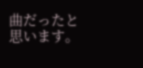曲だったと思います。